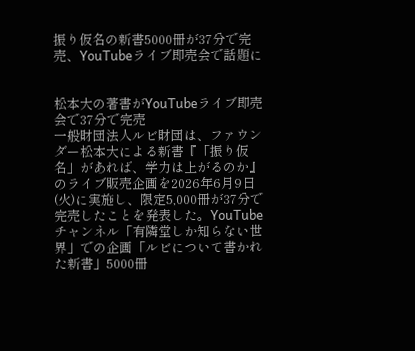振り仮名の新書5000冊が37分で完売、YouTubeライブ即売会で話題に


松本大の著書がYouTubeライブ即売会で37分で完売
一般財団法人ルビ財団は、ファウンダー松本大による新書『「振り仮名」があれば、学力は上がるのか』のライブ販売企画を2026年6月9日(火)に実施し、限定5,000冊が37分で完売したことを発表した。YouTubeチャンネル「有隣堂しか知らない世界」での企画「ルビについて書かれた新書」5000冊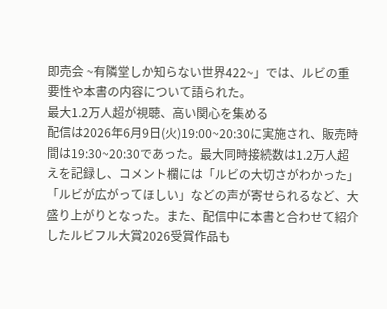即売会 ~有隣堂しか知らない世界422~」では、ルビの重要性や本書の内容について語られた。
最大1.2万人超が視聴、高い関心を集める
配信は2026年6月9日(火)19:00~20:30に実施され、販売時間は19:30~20:30であった。最大同時接続数は1.2万人超えを記録し、コメント欄には「ルビの大切さがわかった」「ルビが広がってほしい」などの声が寄せられるなど、大盛り上がりとなった。また、配信中に本書と合わせて紹介したルビフル大賞2026受賞作品も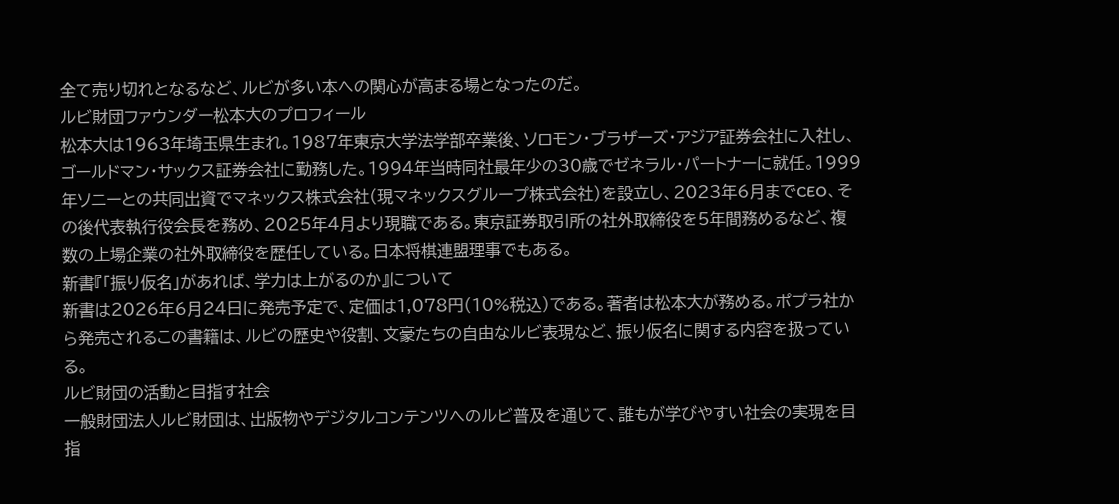全て売り切れとなるなど、ルビが多い本への関心が高まる場となったのだ。
ルビ財団ファウンダー松本大のプロフィール
松本大は1963年埼玉県生まれ。1987年東京大学法学部卒業後、ソロモン・ブラザーズ・アジア証券会社に入社し、ゴールドマン・サックス証券会社に勤務した。1994年当時同社最年少の30歳でゼネラル・パートナーに就任。1999年ソニーとの共同出資でマネックス株式会社(現マネックスグループ株式会社)を設立し、2023年6月までCEO、その後代表執行役会長を務め、2025年4月より現職である。東京証券取引所の社外取締役を5年間務めるなど、複数の上場企業の社外取締役を歴任している。日本将棋連盟理事でもある。
新書『「振り仮名」があれば、学力は上がるのか』について
新書は2026年6月24日に発売予定で、定価は1,078円(10%税込)である。著者は松本大が務める。ポプラ社から発売されるこの書籍は、ルビの歴史や役割、文豪たちの自由なルビ表現など、振り仮名に関する内容を扱っている。
ルビ財団の活動と目指す社会
一般財団法人ルビ財団は、出版物やデジタルコンテンツへのルビ普及を通じて、誰もが学びやすい社会の実現を目指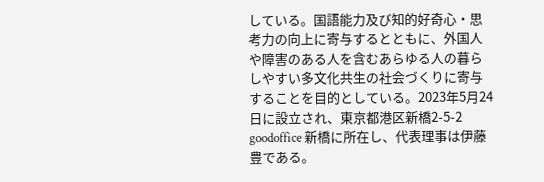している。国語能力及び知的好奇心・思考力の向上に寄与するとともに、外国人や障害のある人を含むあらゆる人の暮らしやすい多文化共生の社会づくりに寄与することを目的としている。2023年5月24日に設立され、東京都港区新橋2-5-2 goodoffice 新橋に所在し、代表理事は伊藤豊である。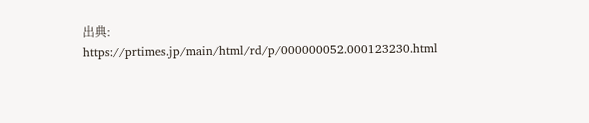出典: https://prtimes.jp/main/html/rd/p/000000052.000123230.html